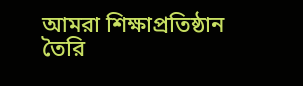আমরা শিক্ষাপ্রতিষ্ঠান তৈরি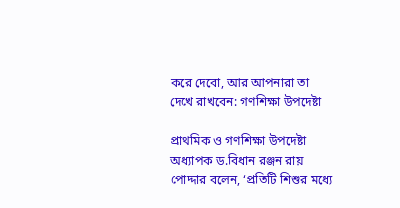করে দেবো, আর আপনারা তা দেখে রাখবেন: গণশিক্ষা উপদেষ্টা

প্রাথমিক ও গণশিক্ষা উপদেষ্টা অধ্যাপক ড.বিধান রঞ্জন রায় পোদ্দার বলেন, ‘প্রতিটি শিশুর মধ্যে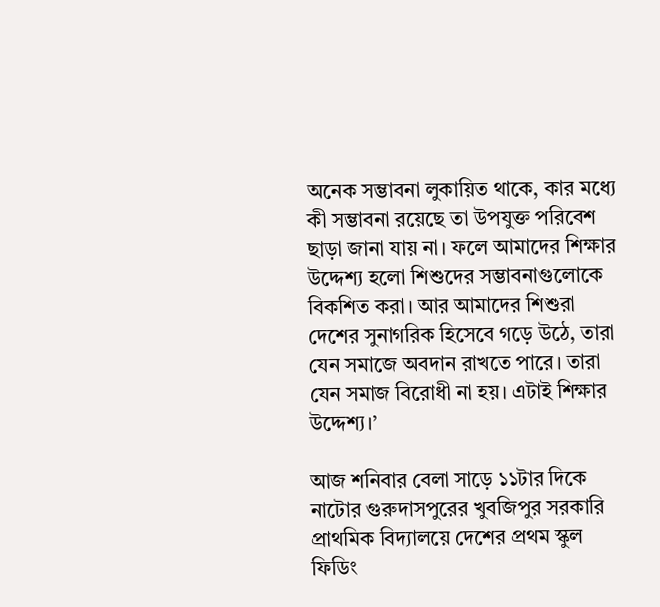অনেক সম্ভাবনা লুকায়িত থাকে, কার মধ্যে কী সম্ভাবনা রয়েছে তা উপযুক্ত পরিবেশ ছাড়া জানা যায় না। ফলে আমাদের শিক্ষার উদ্দেশ্য হলো শিশুদের সম্ভাবনাগুলোকে বিকশিত করা। আর আমাদের শিশুরা দেশের সুনাগরিক হিসেবে গড়ে উঠে, তারা যেন সমাজে অবদান রাখতে পারে। তারা যেন সমাজ বিরোধী না হয়। এটাই শিক্ষার উদ্দেশ্য।’

আজ শনিবার বেলা সাড়ে ১১টার দিকে নাটোর গুরুদাসপুরের খুবজিপুর সরকারি প্রাথমিক বিদ্যালয়ে দেশের প্রথম স্কুল ফিডিং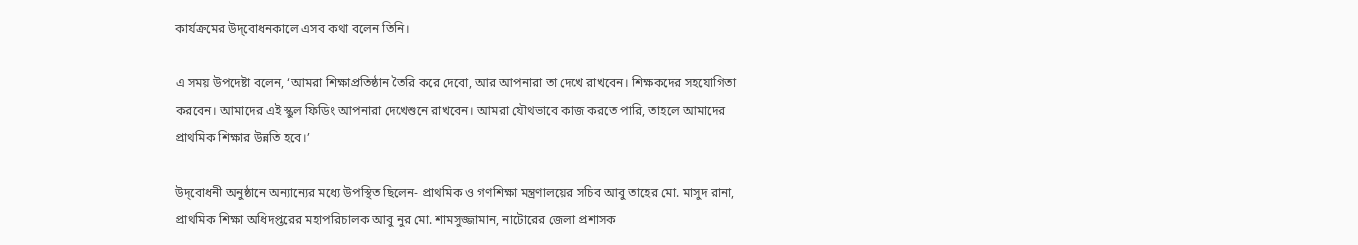কার্যক্রমের উদ্‌বোধনকালে এসব কথা বলেন তিনি।

এ সময় উপদেষ্টা বলেন, ‘আমরা শিক্ষাপ্রতিষ্ঠান তৈরি করে দেবো, আর আপনারা তা দেখে রাখবেন। শিক্ষকদের সহযোগিতা করবেন। আমাদের এই স্কুল ফিডিং আপনারা দেখেশুনে রাখবেন। আমরা যৌথভাবে কাজ করতে পারি, তাহলে আমাদের প্রাথমিক শিক্ষার উন্নতি হবে।’

উদ্‌বোধনী অনুষ্ঠানে অন্যান্যের মধ্যে উপস্থিত ছিলেন- প্রাথমিক ও গণশিক্ষা মন্ত্রণালয়ের সচিব আবু তাহের মো. মাসুদ রানা, প্রাথমিক শিক্ষা অধিদপ্তরের মহাপরিচালক আবু নুর মো. শামসুজ্জামান, নাটোরের জেলা প্রশাসক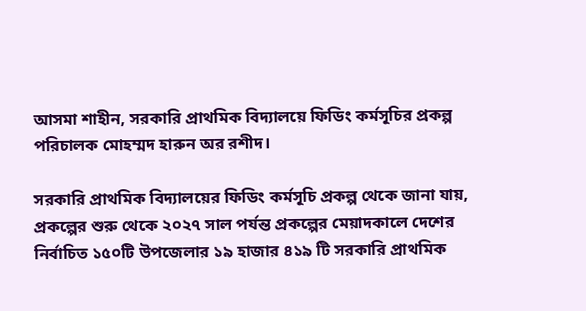আসমা শাহীন, সরকারি প্রাথমিক বিদ্যালয়ে ফিডিং কর্মসূচির প্রকল্প পরিচালক মোহম্মদ হারুন অর রশীদ।

সরকারি প্রাথমিক বিদ্যালয়ের ফিডিং কর্মসূচি প্রকল্প থেকে জানা যায়, প্রকল্পের শুরু থেকে ২০২৭ সাল পর্যন্ত প্রকল্পের মেয়াদকালে দেশের নির্বাচিত ১৫০টি উপজেলার ১৯ হাজার ৪১৯ টি সরকারি প্রাথমিক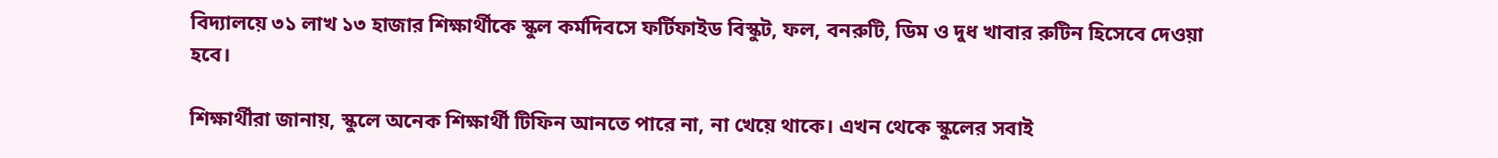বিদ্যালয়ে ৩১ লাখ ১৩ হাজার শিক্ষার্থীকে স্কুল কর্মদিবসে ফর্টিফাইড বিস্কুট, ফল, বনরুটি, ডিম ও দুধ খাবার রুটিন হিসেবে দেওয়া হবে।

শিক্ষার্থীরা জানায়, স্কুলে অনেক শিক্ষার্থী টিফিন আনতে পারে না, না খেয়ে থাকে। এখন থেকে স্কুলের সবাই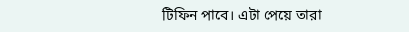টিফিন পাবে। এটা পেয়ে তারা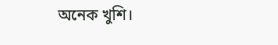অনেক খুশি।